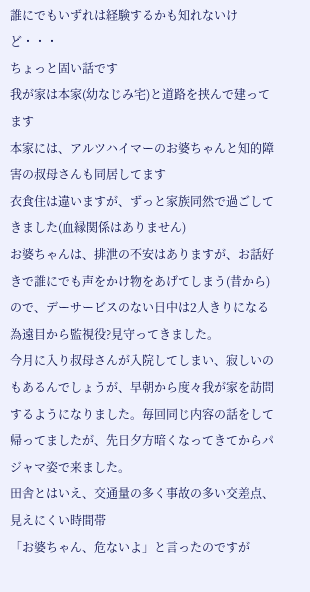誰にでもいずれは経験するかも知れないけど・・・
ちょっと固い話です
我が家は本家(幼なじみ宅)と道路を挟んで建ってます
本家には、アルツハイマーのお婆ちゃんと知的障害の叔母さんも同居してます
衣食住は違いますが、ずっと家族同然で過ごしてきました(血縁関係はありません)
お婆ちゃんは、排泄の不安はありますが、お話好きで誰にでも声をかけ物をあげてしまう(昔から)
ので、デーサービスのない日中は2人きりになる為遠目から監視役?見守ってきました。
今月に入り叔母さんが入院してしまい、寂しいのもあるんでしょうが、早朝から度々我が家を訪問するようになりました。毎回同じ内容の話をして帰ってましたが、先日夕方暗くなってきてからパジャマ姿で来ました。
田舎とはいえ、交通量の多く事故の多い交差点、見えにくい時間帯
「お婆ちゃん、危ないよ」と言ったのですが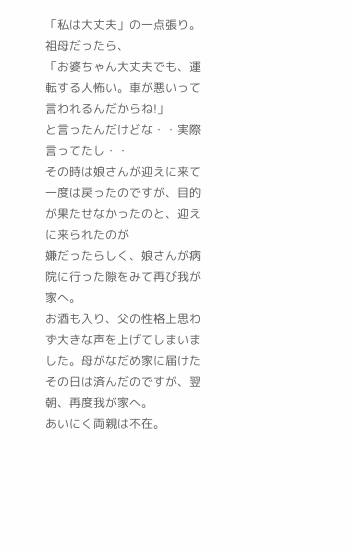「私は大丈夫」の一点張り。
祖母だったら、
「お婆ちゃん大丈夫でも、運転する人怖い。車が悪いって言われるんだからね!」
と言ったんだけどな・・実際言ってたし・・
その時は娘さんが迎えに来て一度は戻ったのですが、目的が果たせなかったのと、迎えに来られたのが
嫌だったらしく、娘さんが病院に行った隙をみて再び我が家へ。
お酒も入り、父の性格上思わず大きな声を上げてしまいました。母がなだめ家に届けたその日は済んだのですが、翌朝、再度我が家へ。
あいにく両親は不在。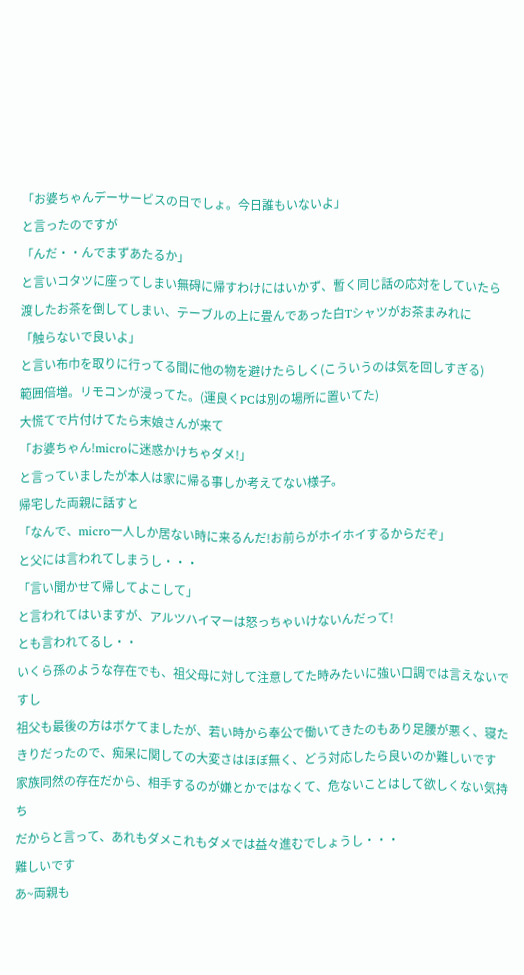「お婆ちゃんデーサービスの日でしょ。今日誰もいないよ」
と言ったのですが
「んだ・・んでまずあたるか」
と言いコタツに座ってしまい無碍に帰すわけにはいかず、暫く同じ話の応対をしていたら
渡したお茶を倒してしまい、テーブルの上に畳んであった白Tシャツがお茶まみれに
「触らないで良いよ」
と言い布巾を取りに行ってる間に他の物を避けたらしく(こういうのは気を回しすぎる)
範囲倍増。リモコンが浸ってた。(運良くPCは別の場所に置いてた)
大慌てで片付けてたら末娘さんが来て
「お婆ちゃん!microに迷惑かけちゃダメ!」
と言っていましたが本人は家に帰る事しか考えてない様子。
帰宅した両親に話すと
「なんで、micro一人しか居ない時に来るんだ!お前らがホイホイするからだぞ」
と父には言われてしまうし・・・
「言い聞かせて帰してよこして」
と言われてはいますが、アルツハイマーは怒っちゃいけないんだって!
とも言われてるし・・
いくら孫のような存在でも、祖父母に対して注意してた時みたいに強い口調では言えないですし
祖父も最後の方はボケてましたが、若い時から奉公で働いてきたのもあり足腰が悪く、寝たきりだったので、痴呆に関しての大変さはほぼ無く、どう対応したら良いのか難しいです
家族同然の存在だから、相手するのが嫌とかではなくて、危ないことはして欲しくない気持ち
だからと言って、あれもダメこれもダメでは益々進むでしょうし・・・
難しいです
あ~両親も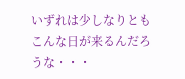いずれは少しなりともこんな日が来るんだろうな・・・